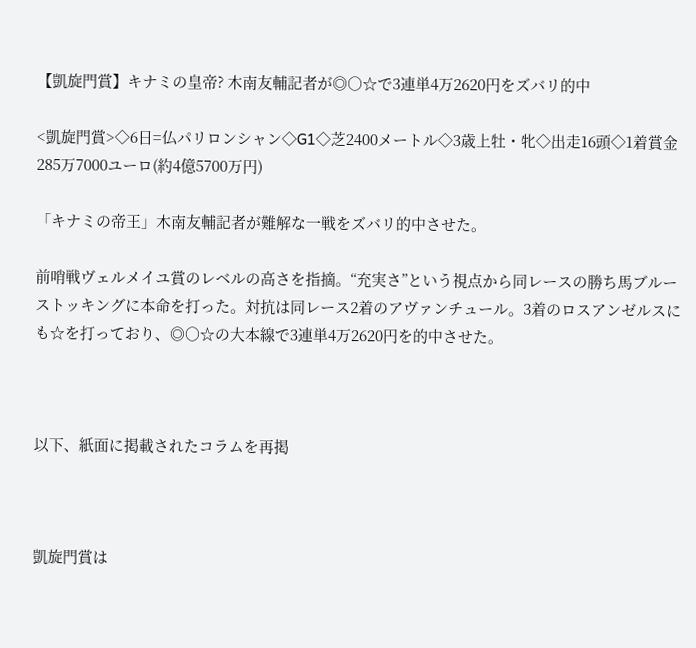【凱旋門賞】キナミの皇帝? 木南友輔記者が◎○☆で3連単4万2620円をズバリ的中

<凱旋門賞>◇6日=仏パリロンシャン◇G1◇芝2400メートル◇3歳上牡・牝◇出走16頭◇1着賞金285万7000ユーロ(約4億5700万円)

「キナミの帝王」木南友輔記者が難解な一戦をズバリ的中させた。

前哨戦ヴェルメイユ賞のレベルの高さを指摘。“充実さ”という視点から同レースの勝ち馬ブルーストッキングに本命を打った。対抗は同レース2着のアヴァンチュール。3着のロスアンゼルスにも☆を打っており、◎○☆の大本線で3連単4万2620円を的中させた。



以下、紙面に掲載されたコラムを再掲



凱旋門賞は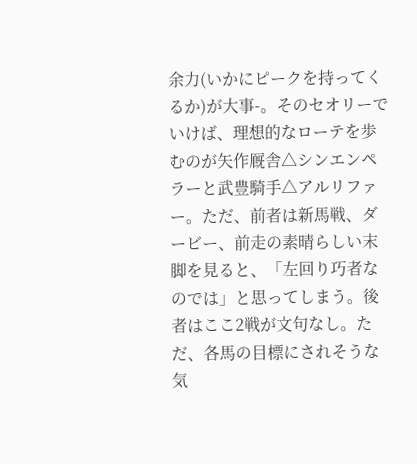余力(いかにピークを持ってくるか)が大事-。そのセオリーでいけば、理想的なローテを歩むのが矢作厩舎△シンエンペラーと武豊騎手△アルリファー。ただ、前者は新馬戦、ダービー、前走の素晴らしい末脚を見ると、「左回り巧者なのでは」と思ってしまう。後者はここ2戦が文句なし。ただ、各馬の目標にされそうな気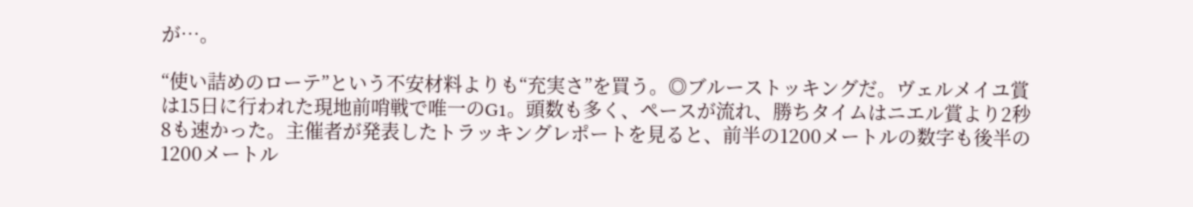が…。

“使い詰めのローテ”という不安材料よりも“充実さ”を買う。◎ブルーストッキングだ。ヴェルメイユ賞は15日に行われた現地前哨戦で唯一のG1。頭数も多く、ペースが流れ、勝ちタイムはニエル賞より2秒8も速かった。主催者が発表したトラッキングレポートを見ると、前半の1200メートルの数字も後半の1200メートル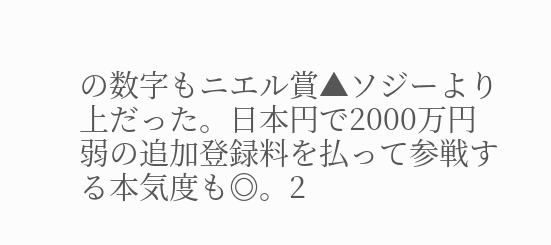の数字もニエル賞▲ソジーより上だった。日本円で2000万円弱の追加登録料を払って参戦する本気度も◎。2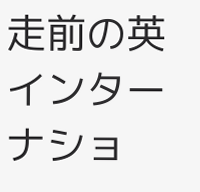走前の英インターナショ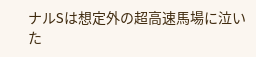ナルSは想定外の超高速馬場に泣いた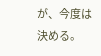が、今度は決める。